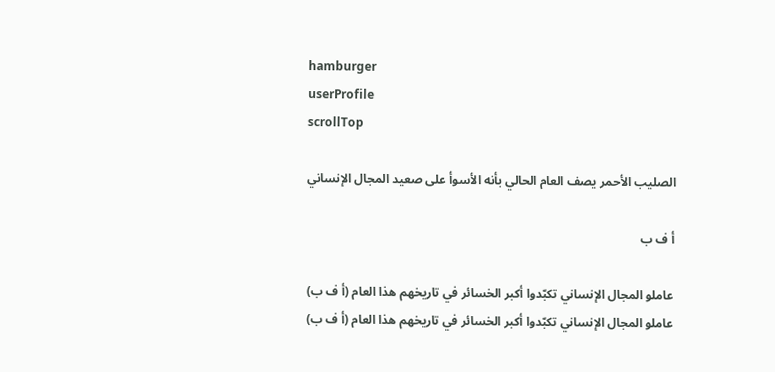hamburger
userProfile
scrollTop

الصليب الأحمر يصف العام الحالي بأنه الأسوأ على صعيد المجال الإنساني

أ ف ب

عاملو المجال الإنساني تكبّدوا أكبر الخسائر في تاريخهم هذا العام (أ ف ب)
عاملو المجال الإنساني تكبّدوا أكبر الخسائر في تاريخهم هذا العام (أ ف ب)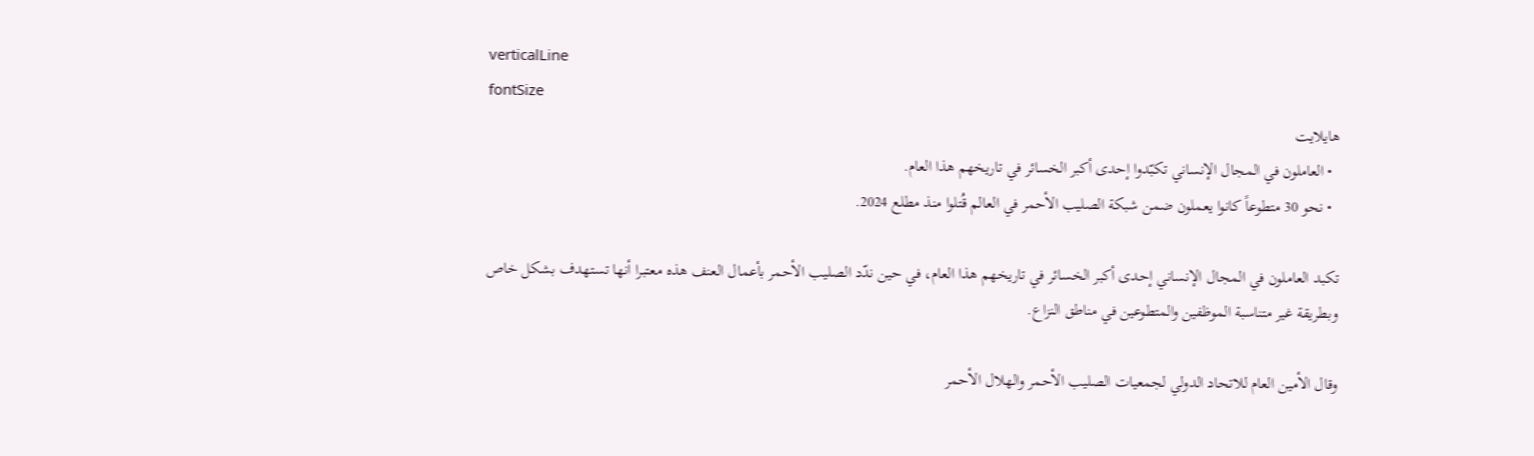verticalLine
fontSize
هايلايت
  • العاملون في المجال الإنساني تكبّدوا إحدى أكبر الخسائر في تاريخهم هذا العام.
  • نحو 30 متطوعاً كانوا يعملون ضمن شبكة الصليب الأحمر في العالم قُتلوا منذ مطلع 2024.

تكبد العاملون في المجال الإنساني إحدى أكبر الخسائر في تاريخهم هذا العام، في حين ندّد الصليب الأحمر بأعمال العنف هذه معتبرا أنها تستهدف بشكل خاص وبطريقة غير متناسبة الموظفين والمتطوعين في مناطق النزاع.

وقال الأمين العام للاتحاد الدولي لجمعيات الصليب الأحمر والهلال الأحمر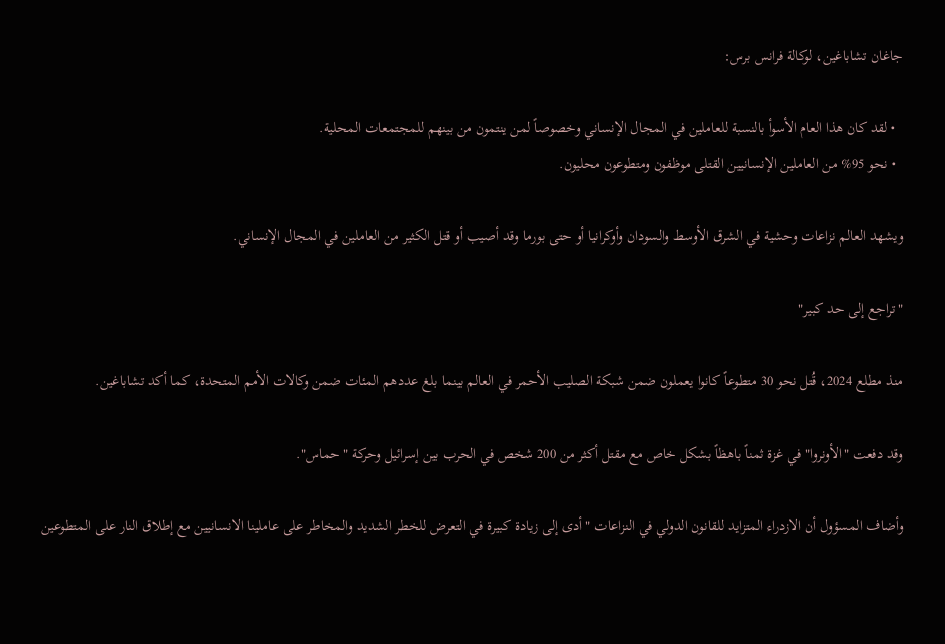جاغان تشاباغين، لوكالة فرانس برس:

  • لقد كان هذا العام الأسوأ بالنسبة للعاملين في المجال الإنساني وخصوصاً لمن ينتمون من بينهم للمجتمعات المحلية.
  • نحو 95% من العاملين الإنسانيين القتلى موظفون ومتطوعون محليون.

ويشهد العالم نزاعات وحشية في الشرق الأوسط والسودان وأوكرانيا أو حتى بورما وقد أصيب أو قتل الكثير من العاملين في المجال الإنساني.

"تراجع إلى حد كبير"

منذ مطلع 2024، قُتل نحو 30 متطوعاً كانوا يعملون ضمن شبكة الصليب الأحمر في العالم بينما بلغ عددهم المئات ضمن وكالات الأمم المتحدة، كما أكد تشاباغين.

وقد دفعت "الأونروا" في غزة ثمناً باهظاً بشكل خاص مع مقتل أكثر من 200 شخص في الحرب بين إسرائيل وحركة "حماس".

وأضاف المسؤول أن الازدراء المتزايد للقانون الدولي في النزاعات "أدى إلى زيادة كبيرة في التعرض للخطر الشديد والمخاطر على عاملينا الانسانيين مع إطلاق النار على المتطوعين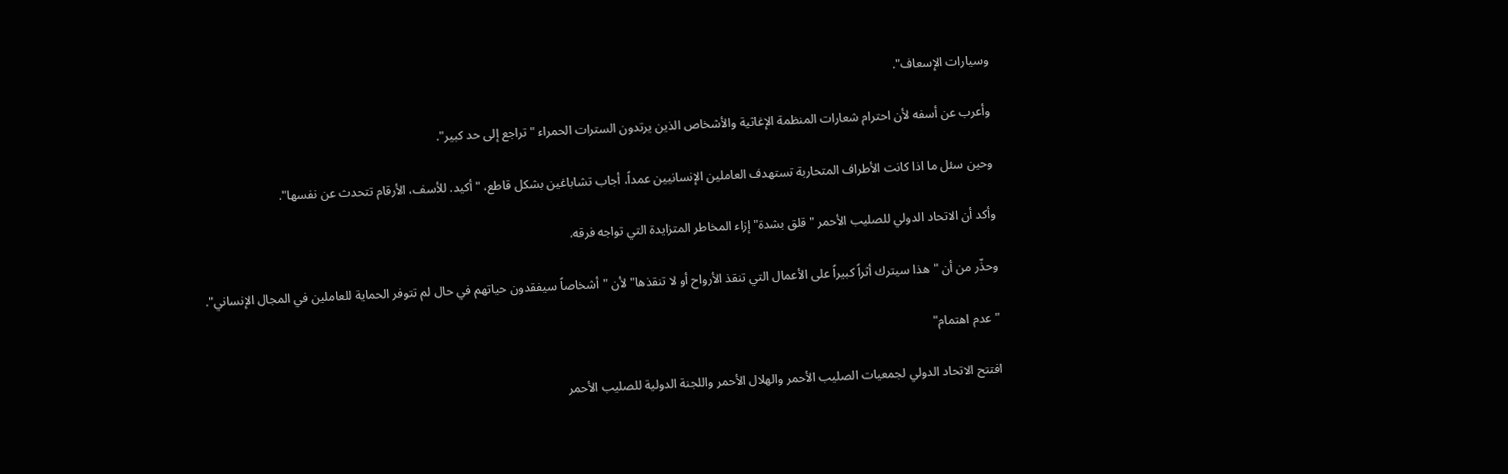وسيارات الإسعاف".

وأعرب عن أسفه لأن احترام شعارات المنظمة الإغاثية والأشخاص الذين يرتدون السترات الحمراء "تراجع إلى حد كبير".

وحين سئل ما اذا كانت الأطراف المتحاربة تستهدف العاملين الإنسانيين عمداً، أجاب تشاباغين بشكل قاطع، "أكيد. للأسف، الأرقام تتحدث عن نفسها".

وأكد أن الاتحاد الدولي للصليب الأحمر "قلق بشدة" إزاء المخاطر المتزايدة التي تواجه فرقه.

وحذّر من أن "هذا سيترك أثراً كبيراً على الأعمال التي تنقذ الأرواح أو لا تنقذها" لأن "أشخاصاً سيفقدون حياتهم في حال لم تتوفر الحماية للعاملين في المجال الإنساني".

"عدم اهتمام"

افتتح الاتحاد الدولي لجمعيات الصليب الأحمر والهلال الأحمر واللجنة الدولية للصليب الأحمر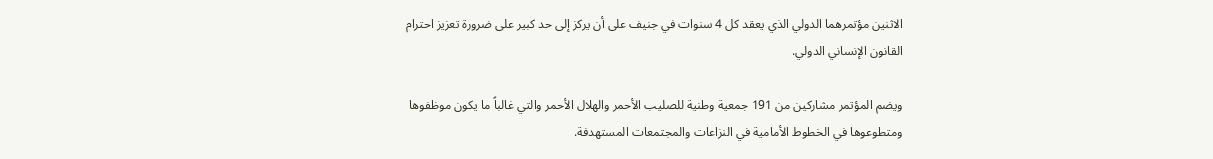الاثنين مؤتمرهما الدولي الذي يعقد كل 4 سنوات في جنيف على أن يركز إلى حد كبير على ضرورة تعزيز احترام القانون الإنساني الدولي.

ويضم المؤتمر مشاركين من 191 جمعية وطنية للصليب الأحمر والهلال الأحمر والتي غالباً ما يكون موظفوها ومتطوعوها في الخطوط الأمامية في النزاعات والمجتمعات المستهدفة.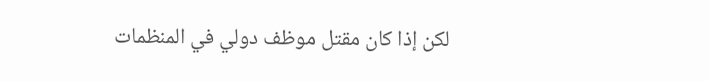لكن إذا كان مقتل موظف دولي في المنظمات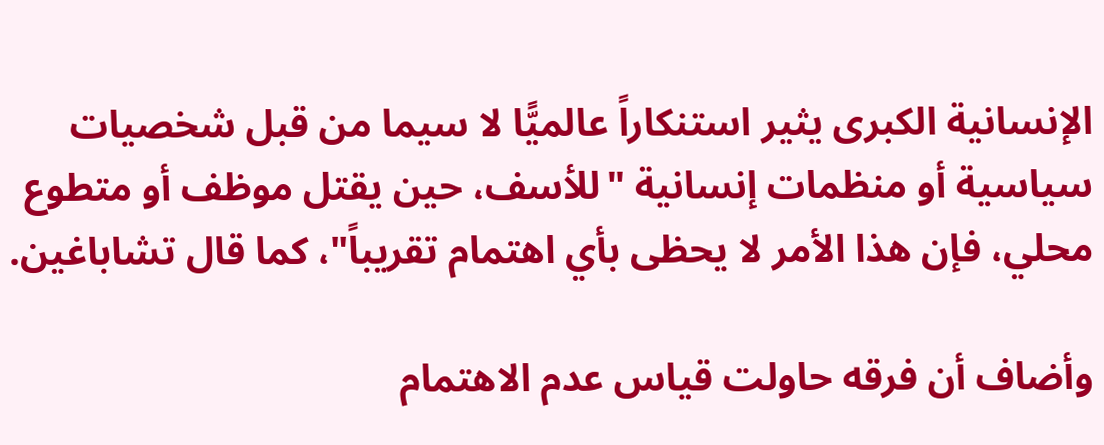الإنسانية الكبرى يثير استنكاراً عالميًّا لا سيما من قبل شخصيات سياسية أو منظمات إنسانية "للأسف، حين يقتل موظف أو متطوع محلي، فإن هذا الأمر لا يحظى بأي اهتمام تقريباً"، كما قال تشاباغين.

وأضاف أن فرقه حاولت قياس عدم الاهتمام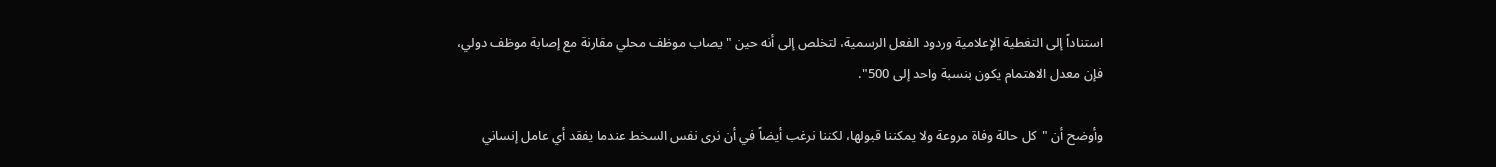استناداً إلى التغطية الإعلامية وردود الفعل الرسمية، لتخلص إلى أنه حين "يصاب موظف محلي مقارنة مع إصابة موظف دولي، فإن معدل الاهتمام يكون بنسبة واحد إلى 500".

وأوضح أن "كل حالة وفاة مروعة ولا يمكننا قبولها، لكننا نرغب أيضاً في أن نرى نفس السخط عندما يفقد أي عامل إنساني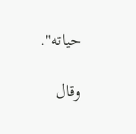حياته".

وقال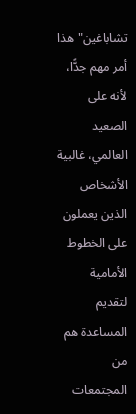تشاباغين"هذا أمر مهم جدًّا، لأنه على الصعيد العالمي، غالبية الأشخاص الذين يعملون على الخطوط الأمامية لتقديم المساعدة هم من المجتمعات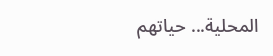المحلية... حياتهم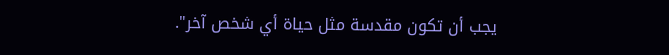يجب أن تكون مقدسة مثل حياة أي شخص آخر".